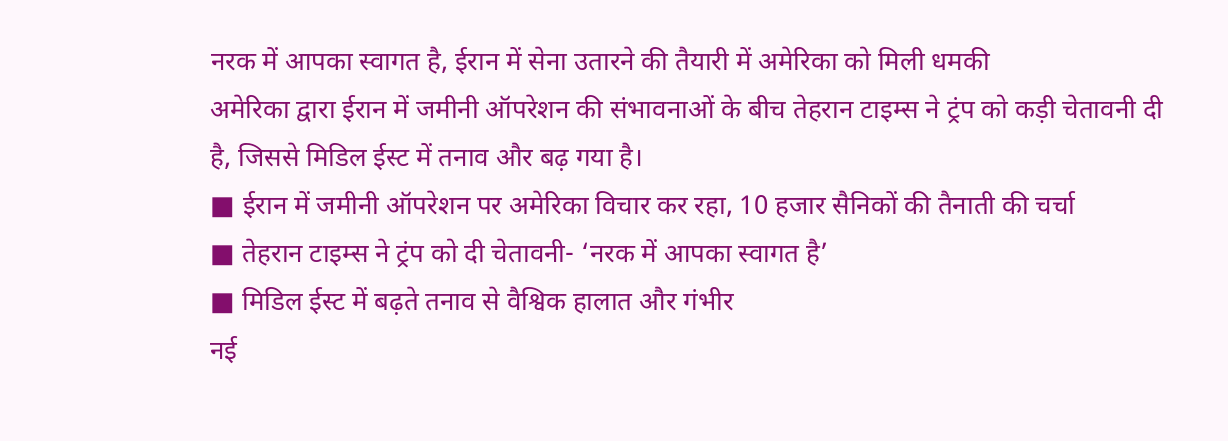नरक में आपका स्वागत है, ईरान में सेना उतारने की तैयारी में अमेरिका को मिली धमकी
अमेरिका द्वारा ईरान में जमीनी ऑपरेशन की संभावनाओं के बीच तेहरान टाइम्स ने ट्रंप को कड़ी चेतावनी दी है, जिससे मिडिल ईस्ट में तनाव और बढ़ गया है।
■ ईरान में जमीनी ऑपरेशन पर अमेरिका विचार कर रहा, 10 हजार सैनिकों की तैनाती की चर्चा
■ तेहरान टाइम्स ने ट्रंप को दी चेतावनी- ‘नरक में आपका स्वागत है’
■ मिडिल ईस्ट में बढ़ते तनाव से वैश्विक हालात और गंभीर
नई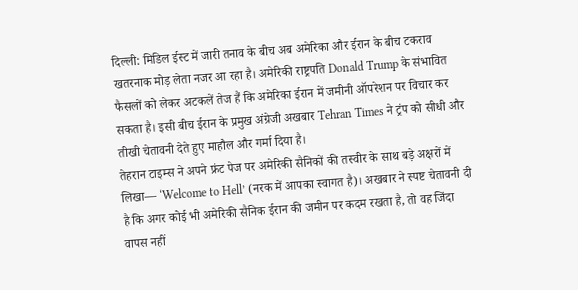दिल्ली: मिडिल ईस्ट में जारी तनाव के बीच अब अमेरिका और ईरान के बीच टकराव खतरनाक मोड़ लेता नजर आ रहा है। अमेरिकी राष्ट्रपति Donald Trump के संभावित फैसलों को लेकर अटकलें तेज हैं कि अमेरिका ईरान में जमीनी ऑपरेशन पर विचार कर सकता है। इसी बीच ईरान के प्रमुख अंग्रेजी अखबार Tehran Times ने ट्रंप को सीधी और तीखी चेतावनी देते हुए माहौल और गर्मा दिया है।
तेहरान टाइम्स ने अपने फ्रंट पेज पर अमेरिकी सैनिकों की तस्वीर के साथ बड़े अक्षरों में लिखा— ‘Welcome to Hell’ (नरक में आपका स्वागत है)। अखबार ने स्पष्ट चेतावनी दी है कि अगर कोई भी अमेरिकी सैनिक ईरान की जमीन पर कदम रखता है, तो वह जिंदा वापस नहीं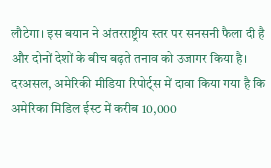लौटेगा। इस बयान ने अंतरराष्ट्रीय स्तर पर सनसनी फैला दी है और दोनों देशों के बीच बढ़ते तनाव को उजागर किया है।
दरअसल, अमेरिकी मीडिया रिपोर्ट्स में दावा किया गया है कि अमेरिका मिडिल ईस्ट में करीब 10,000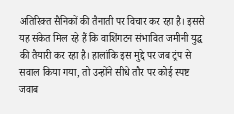अतिरिक्त सैनिकों की तैनाती पर विचार कर रहा है। इससे यह संकेत मिल रहे हैं कि वाशिंगटन संभावित जमीनी युद्ध की तैयारी कर रहा है। हालांकि इस मुद्दे पर जब ट्रंप से सवाल किया गया, तो उन्होंने सीधे तौर पर कोई स्पष्ट जवाब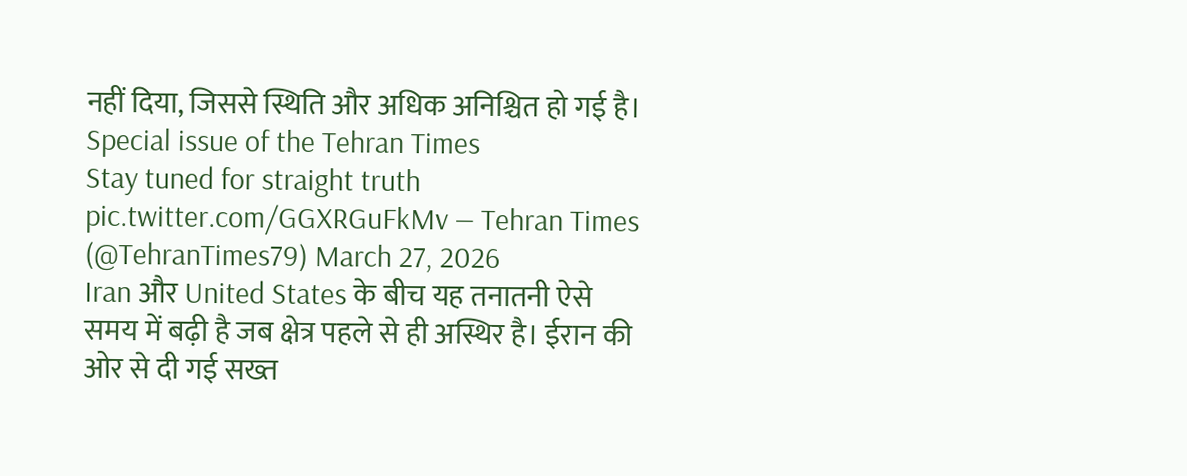नहीं दिया, जिससे स्थिति और अधिक अनिश्चित हो गई है।
Special issue of the Tehran Times
Stay tuned for straight truth pic.twitter.com/GGXRGuFkMv — Tehran Times (@TehranTimes79) March 27, 2026
Iran और United States के बीच यह तनातनी ऐसे समय में बढ़ी है जब क्षेत्र पहले से ही अस्थिर है। ईरान की ओर से दी गई सख्त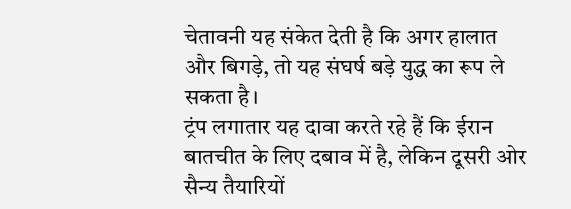चेतावनी यह संकेत देती है कि अगर हालात और बिगड़े, तो यह संघर्ष बड़े युद्ध का रूप ले सकता है।
ट्रंप लगातार यह दावा करते रहे हैं कि ईरान बातचीत के लिए दबाव में है, लेकिन दूसरी ओर सैन्य तैयारियों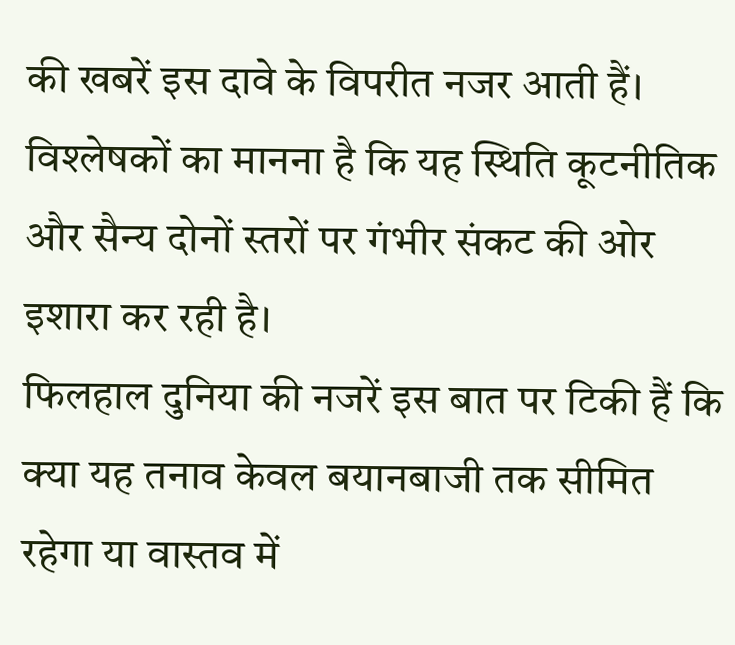की खबरें इस दावे के विपरीत नजर आती हैं। विश्लेषकों का मानना है कि यह स्थिति कूटनीतिक और सैन्य दोनों स्तरों पर गंभीर संकट की ओर इशारा कर रही है।
फिलहाल दुनिया की नजरें इस बात पर टिकी हैं कि क्या यह तनाव केवल बयानबाजी तक सीमित रहेगा या वास्तव में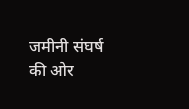जमीनी संघर्ष की ओर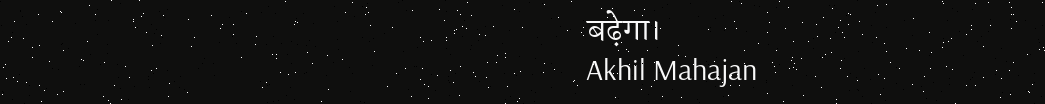बढ़ेगा।
Akhil Mahajan